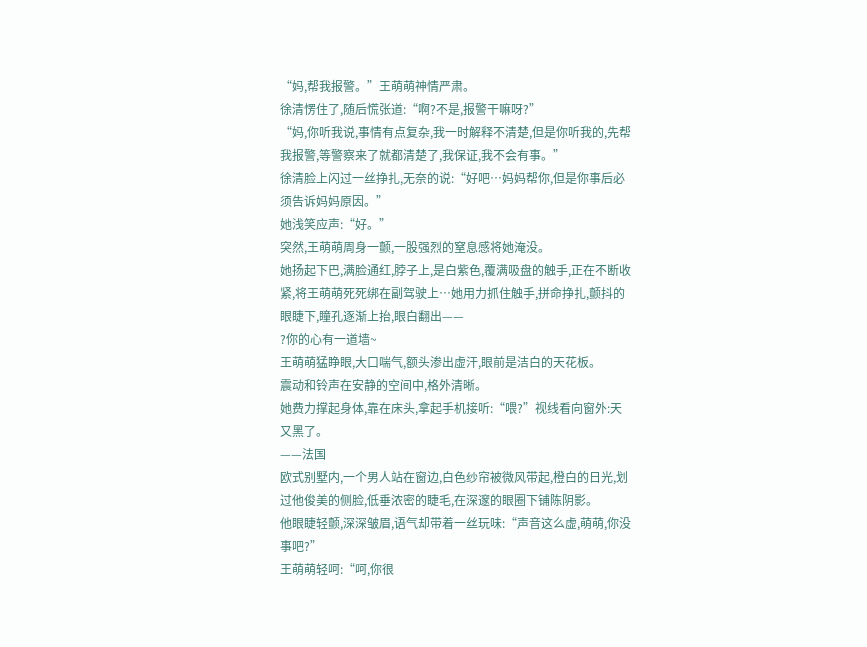“妈,帮我报警。”王萌萌神情严肃。
徐清愣住了,随后慌张道:“啊?不是,报警干嘛呀?”
“妈,你听我说,事情有点复杂,我一时解释不清楚,但是你听我的,先帮我报警,等警察来了就都清楚了,我保证,我不会有事。”
徐清脸上闪过一丝挣扎,无奈的说:“好吧…妈妈帮你,但是你事后必须告诉妈妈原因。”
她浅笑应声:“好。”
突然,王萌萌周身一颤,一股强烈的窒息感将她淹没。
她扬起下巴,满脸通红,脖子上,是白紫色,覆满吸盘的触手,正在不断收紧,将王萌萌死死绑在副驾驶上…她用力抓住触手,拼命挣扎,颤抖的眼睫下,瞳孔逐渐上抬,眼白翻出——
?你的心有一道墙~
王萌萌猛睁眼,大口喘气,额头渗出虚汗,眼前是洁白的天花板。
震动和铃声在安静的空间中,格外清晰。
她费力撑起身体,靠在床头,拿起手机接听:“喂?”视线看向窗外:天又黑了。
——法国
欧式别墅内,一个男人站在窗边,白色纱帘被微风带起,橙白的日光,划过他俊美的侧脸,低垂浓密的睫毛,在深邃的眼圈下铺陈阴影。
他眼睫轻颤,深深皱眉,语气却带着一丝玩味:“声音这么虚,萌萌,你没事吧?”
王萌萌轻呵:“呵,你很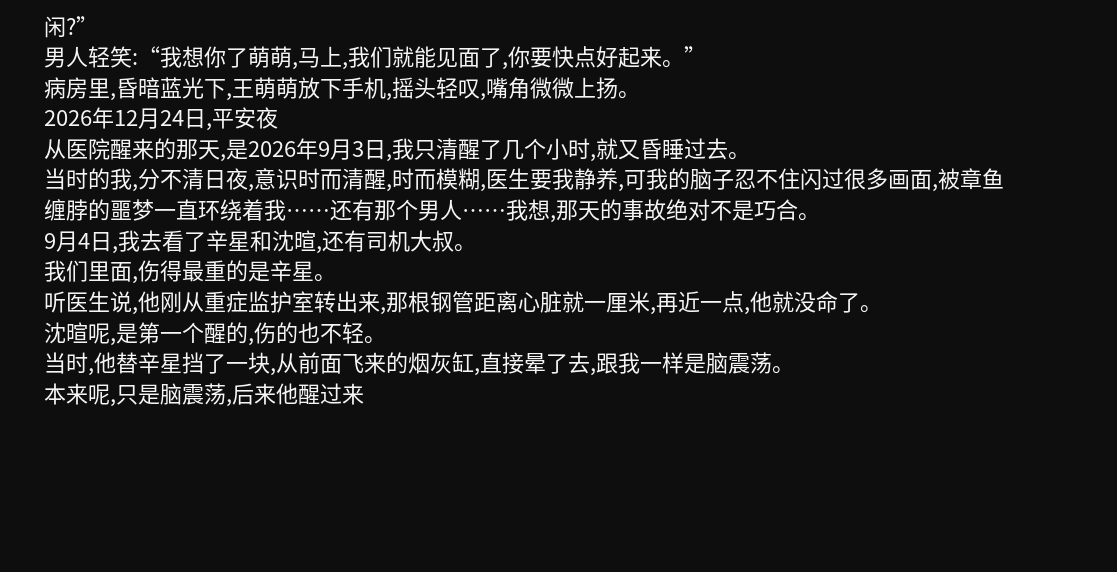闲?”
男人轻笑:“我想你了萌萌,马上,我们就能见面了,你要快点好起来。”
病房里,昏暗蓝光下,王萌萌放下手机,摇头轻叹,嘴角微微上扬。
2026年12月24日,平安夜
从医院醒来的那天,是2026年9月3日,我只清醒了几个小时,就又昏睡过去。
当时的我,分不清日夜,意识时而清醒,时而模糊,医生要我静养,可我的脑子忍不住闪过很多画面,被章鱼缠脖的噩梦一直环绕着我……还有那个男人……我想,那天的事故绝对不是巧合。
9月4日,我去看了辛星和沈暄,还有司机大叔。
我们里面,伤得最重的是辛星。
听医生说,他刚从重症监护室转出来,那根钢管距离心脏就一厘米,再近一点,他就没命了。
沈暄呢,是第一个醒的,伤的也不轻。
当时,他替辛星挡了一块,从前面飞来的烟灰缸,直接晕了去,跟我一样是脑震荡。
本来呢,只是脑震荡,后来他醒过来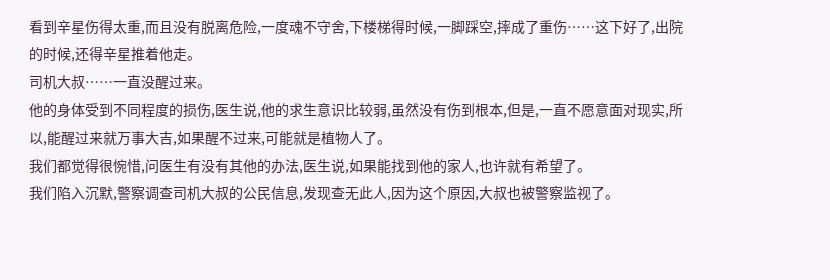看到辛星伤得太重,而且没有脱离危险,一度魂不守舍,下楼梯得时候,一脚踩空,摔成了重伤……这下好了,出院的时候,还得辛星推着他走。
司机大叔……一直没醒过来。
他的身体受到不同程度的损伤,医生说,他的求生意识比较弱,虽然没有伤到根本,但是,一直不愿意面对现实,所以,能醒过来就万事大吉,如果醒不过来,可能就是植物人了。
我们都觉得很惋惜,问医生有没有其他的办法,医生说,如果能找到他的家人,也许就有希望了。
我们陷入沉默,警察调查司机大叔的公民信息,发现查无此人,因为这个原因,大叔也被警察监视了。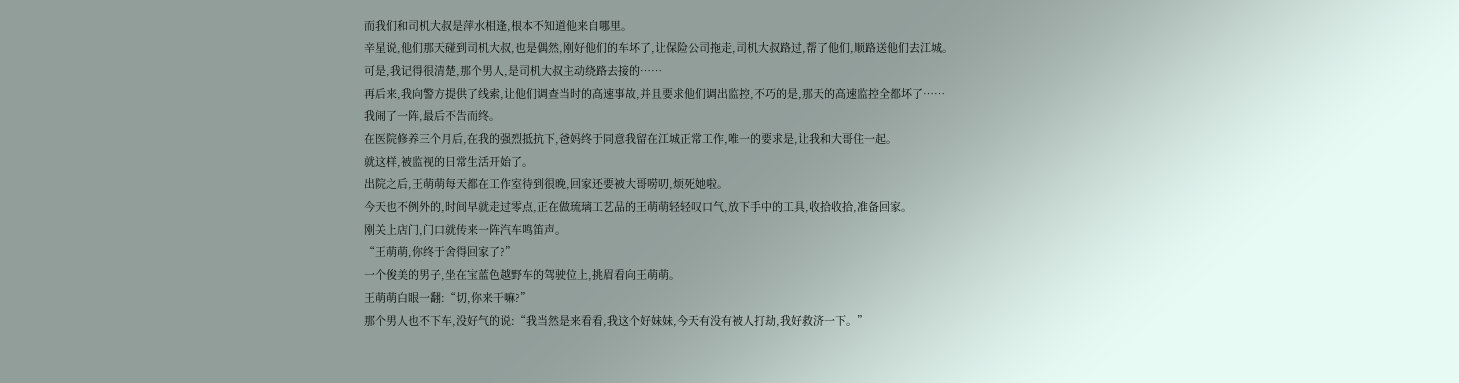而我们和司机大叔是萍水相逢,根本不知道他来自哪里。
辛星说,他们那天碰到司机大叔,也是偶然,刚好他们的车坏了,让保险公司拖走,司机大叔路过,帮了他们,顺路送他们去江城。
可是,我记得很清楚,那个男人,是司机大叔主动绕路去接的……
再后来,我向警方提供了线索,让他们调查当时的高速事故,并且要求他们调出监控,不巧的是,那天的高速监控全都坏了……
我闹了一阵,最后不告而终。
在医院修养三个月后,在我的强烈抵抗下,爸妈终于同意我留在江城正常工作,唯一的要求是,让我和大哥住一起。
就这样,被监视的日常生活开始了。
出院之后,王萌萌每天都在工作室待到很晚,回家还要被大哥唠叨,烦死她啦。
今天也不例外的,时间早就走过零点,正在做琉璃工艺品的王萌萌轻轻叹口气,放下手中的工具,收拾收拾,准备回家。
刚关上店门,门口就传来一阵汽车鸣笛声。
“王萌萌,你终于舍得回家了?”
一个俊美的男子,坐在宝蓝色越野车的驾驶位上,挑眉看向王萌萌。
王萌萌白眼一翻:“切,你来干嘛?”
那个男人也不下车,没好气的说:“我当然是来看看,我这个好妹妹,今天有没有被人打劫,我好救济一下。”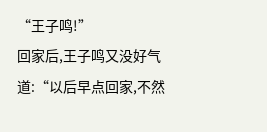“王子鸣!”
回家后,王子鸣又没好气道:“以后早点回家,不然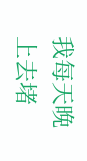我每天晚上去堵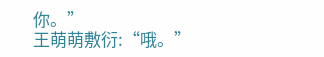你。”
王萌萌敷衍:“哦。”